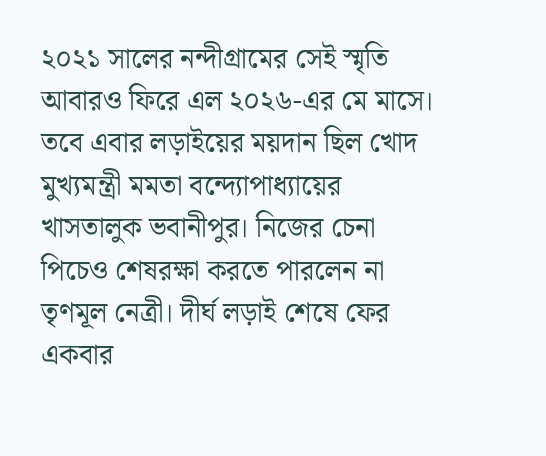২০২১ সালের নন্দীগ্রামের সেই স্মৃতি আবারও ফিরে এল ২০২৬-এর মে মাসে। তবে এবার লড়াইয়ের ময়দান ছিল খোদ মুখ্যমন্ত্রী মমতা বন্দ্যোপাধ্যায়ের খাসতালুক ভবানীপুর। নিজের চেনা পিচেও শেষরক্ষা করতে পারলেন না তৃণমূল নেত্রী। দীর্ঘ লড়াই শেষে ফের একবার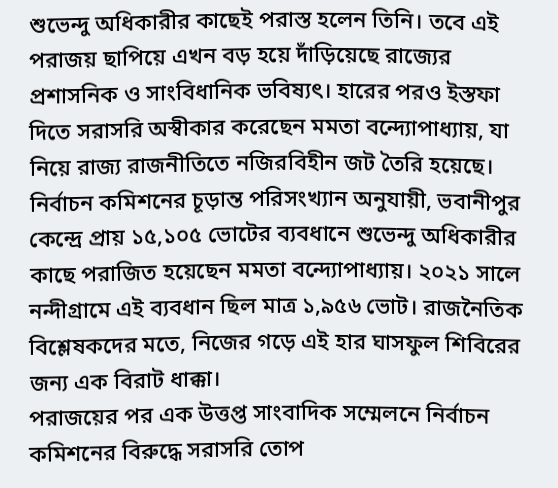শুভেন্দু অধিকারীর কাছেই পরাস্ত হলেন তিনি। তবে এই পরাজয় ছাপিয়ে এখন বড় হয়ে দাঁড়িয়েছে রাজ্যের প্রশাসনিক ও সাংবিধানিক ভবিষ্যৎ। হারের পরও ইস্তফা দিতে সরাসরি অস্বীকার করেছেন মমতা বন্দ্যোপাধ্যায়, যা নিয়ে রাজ্য রাজনীতিতে নজিরবিহীন জট তৈরি হয়েছে।
নির্বাচন কমিশনের চূড়ান্ত পরিসংখ্যান অনুযায়ী, ভবানীপুর কেন্দ্রে প্রায় ১৫,১০৫ ভোটের ব্যবধানে শুভেন্দু অধিকারীর কাছে পরাজিত হয়েছেন মমতা বন্দ্যোপাধ্যায়। ২০২১ সালে নন্দীগ্রামে এই ব্যবধান ছিল মাত্র ১,৯৫৬ ভোট। রাজনৈতিক বিশ্লেষকদের মতে, নিজের গড়ে এই হার ঘাসফুল শিবিরের জন্য এক বিরাট ধাক্কা।
পরাজয়ের পর এক উত্তপ্ত সাংবাদিক সম্মেলনে নির্বাচন কমিশনের বিরুদ্ধে সরাসরি তোপ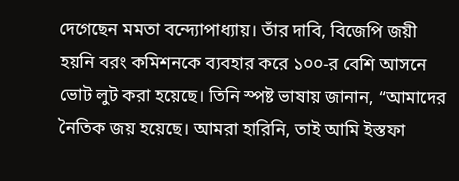দেগেছেন মমতা বন্দ্যোপাধ্যায়। তাঁর দাবি, বিজেপি জয়ী হয়নি বরং কমিশনকে ব্যবহার করে ১০০-র বেশি আসনে ভোট লুট করা হয়েছে। তিনি স্পষ্ট ভাষায় জানান, “আমাদের নৈতিক জয় হয়েছে। আমরা হারিনি, তাই আমি ইস্তফা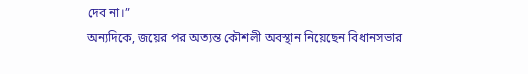দেব না।”
অন্যদিকে, জয়ের পর অত্যন্ত কৌশলী অবস্থান নিয়েছেন বিধানসভার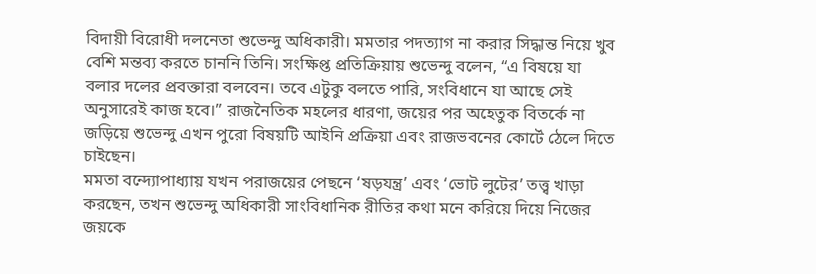বিদায়ী বিরোধী দলনেতা শুভেন্দু অধিকারী। মমতার পদত্যাগ না করার সিদ্ধান্ত নিয়ে খুব বেশি মন্তব্য করতে চাননি তিনি। সংক্ষিপ্ত প্রতিক্রিয়ায় শুভেন্দু বলেন, “এ বিষয়ে যা বলার দলের প্রবক্তারা বলবেন। তবে এটুকু বলতে পারি, সংবিধানে যা আছে সেই অনুসারেই কাজ হবে।” রাজনৈতিক মহলের ধারণা, জয়ের পর অহেতুক বিতর্কে না জড়িয়ে শুভেন্দু এখন পুরো বিষয়টি আইনি প্রক্রিয়া এবং রাজভবনের কোর্টে ঠেলে দিতে চাইছেন।
মমতা বন্দ্যোপাধ্যায় যখন পরাজয়ের পেছনে ‘ষড়যন্ত্ৰ’ এবং ‘ভোট লুটের’ তত্ত্ব খাড়া করছেন, তখন শুভেন্দু অধিকারী সাংবিধানিক রীতির কথা মনে করিয়ে দিয়ে নিজের জয়কে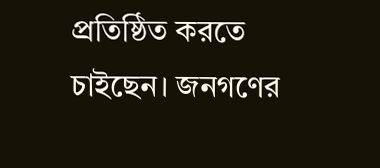প্রতিষ্ঠিত করতে চাইছেন। জনগণের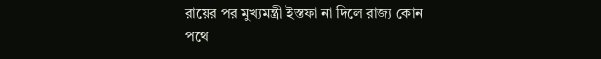রায়ের পর মুখ্যমন্ত্রী ইস্তফা না দিলে রাজ্য কোন পথে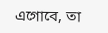এগোবে, তা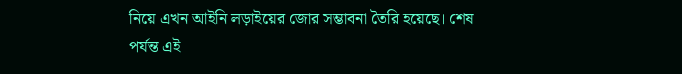নিয়ে এখন আইনি লড়াইয়ের জোর সম্ভাবনা তৈরি হয়েছে। শেষ পর্যন্ত এই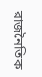রাজনৈতিক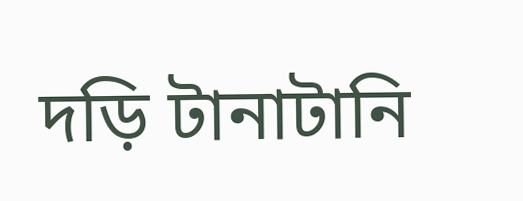দড়ি টানাটানি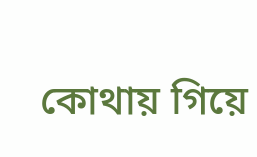কোথায় গিয়ে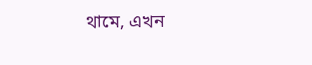থামে, এখন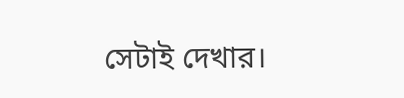সেটাই দেখার।